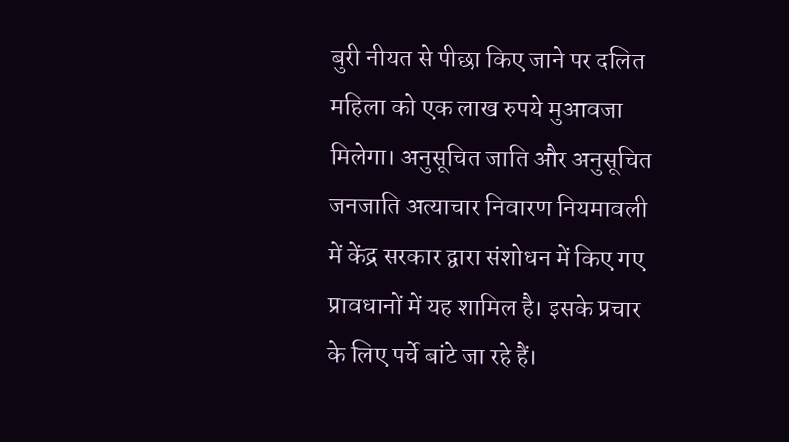बुरी नीयत से पीछा किए जाने पर दलित महिला को एक लाख रुपये मुआवजा मिलेगा। अनुसूचित जाति और अनुसूचित जनजाति अत्याचार निवारण नियमावली में केंद्र सरकार द्वारा संशोधन में किए गए प्रावधानों में यह शामिल है। इसके प्रचार के लिए पर्चे बांटे जा रहे हैं।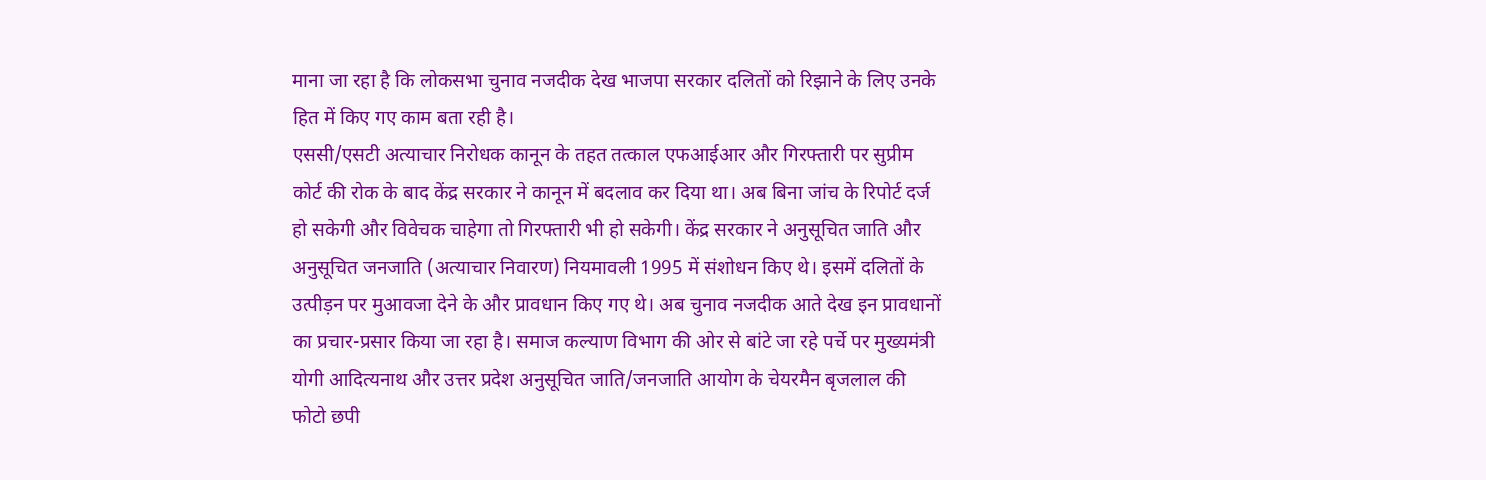माना जा रहा है कि लोकसभा चुनाव नजदीक देख भाजपा सरकार दलितों को रिझाने के लिए उनके हित में किए गए काम बता रही है।
एससी/एसटी अत्याचार निरोधक कानून के तहत तत्काल एफआईआर और गिरफ्तारी पर सुप्रीम कोर्ट की रोक के बाद केंद्र सरकार ने कानून में बदलाव कर दिया था। अब बिना जांच के रिपोर्ट दर्ज हो सकेगी और विवेचक चाहेगा तो गिरफ्तारी भी हो सकेगी। केंद्र सरकार ने अनुसूचित जाति और अनुसूचित जनजाति (अत्याचार निवारण) नियमावली 1995 में संशोधन किए थे। इसमें दलितों के उत्पीड़न पर मुआवजा देने के और प्रावधान किए गए थे। अब चुनाव नजदीक आते देख इन प्रावधानों का प्रचार-प्रसार किया जा रहा है। समाज कल्याण विभाग की ओर से बांटे जा रहे पर्चे पर मुख्यमंत्री योगी आदित्यनाथ और उत्तर प्रदेश अनुसूचित जाति/जनजाति आयोग के चेयरमैन बृजलाल की फोटो छपी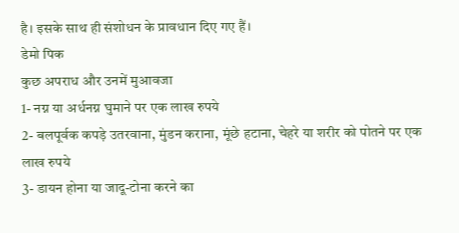है। इसके साथ ही संशोधन के प्रावधान दिए गए हैं।
डेमो पिक
कुछ अपराध और उनमें मुआवजा
1- नग्न या अर्धनग्न घुमाने पर एक लाख रुपये
2- बलपूर्वक कपड़े उतरवाना, मुंडन कराना, मूंछे हटाना, चेहरे या शरीर को पोतने पर एक लाख रुपये
3- डायन होना या जादू-टोना करने का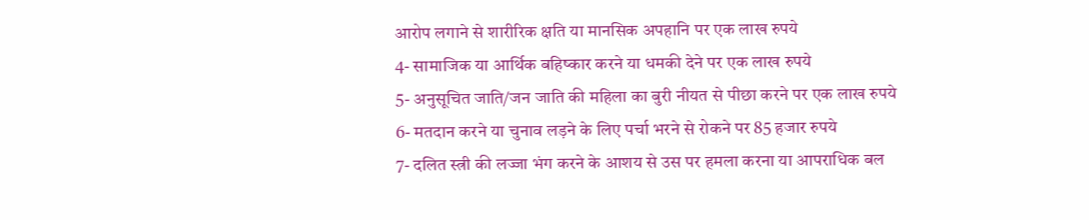आरोप लगाने से शारीरिक क्षति या मानसिक अपहानि पर एक लाख रुपये
4- सामाजिक या आर्थिक बहिष्कार करने या धमकी देने पर एक लाख रुपये
5- अनुसूचित जाति/जन जाति की महिला का बुरी नीयत से पीछा करने पर एक लाख रुपये
6- मतदान करने या चुनाव लड़ने के लिए पर्चा भरने से रोकने पर 85 हजार रुपये
7- दलित स्त्री की लज्जा भंग करने के आशय से उस पर हमला करना या आपराधिक बल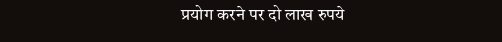प्रयोग करने पर दो लाख रुपये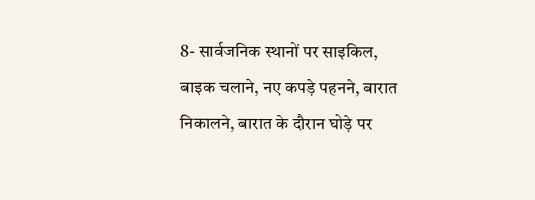8- सार्वजनिक स्थानों पर साइकिल, बाइक चलाने, नए कपड़े पहनने, बारात निकालने, बारात के दौरान घोड़े पर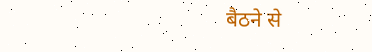बैठने से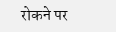रोकने पर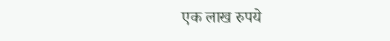एक लाख रुपये